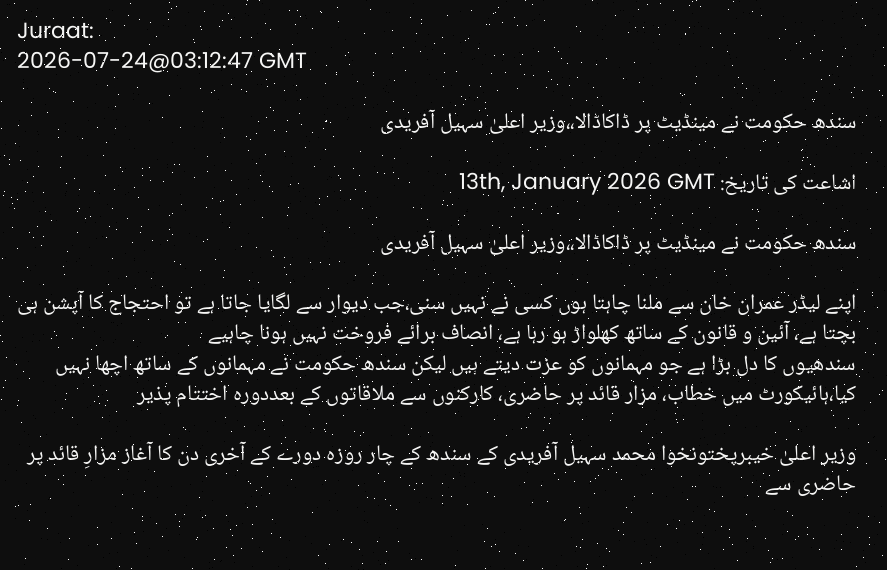Juraat:
2026-07-24@03:12:47 GMT

سندھ حکومت نے مینڈیٹ پر ڈاکاڈالا،،وزیر اعلیٰ سہیل آفریدی

اشاعت کی تاریخ: 13th, January 2026 GMT

سندھ حکومت نے مینڈیٹ پر ڈاکاڈالا،،وزیر اعلیٰ سہیل آفریدی

اپنے لیڈر عمران خان سے ملنا چاہتا ہوں کسی نے نہیں سنی،جب دیوار سے لگایا جاتا ہے تو احتجاج کا آپشن ہی بچتا ہے، آئین و قانون کے ساتھ کھلواڑ ہو رہا ہے، انصاف برائے فروخت نہیں ہونا چاہیے
سندھیوں کا دل بڑا ہے جو مہمانوں کو عزت دیتے ہیں لیکن سندھ حکومت نے مہمانوں کے ساتھ اچھا نہیں کیا،ہائیکورٹ میں خطاب، مزار قائد پر حاضری، کارکنوں سے ملاقاتوں کے بعددورہ اختتام پذیر

وزیر اعلیٰ خیبرپختونخوا محمد سہیل آفریدی کے سندھ کے چار روزہ دورے کے آخری دن کا آغاز مزارِ قائد پر حاضری سے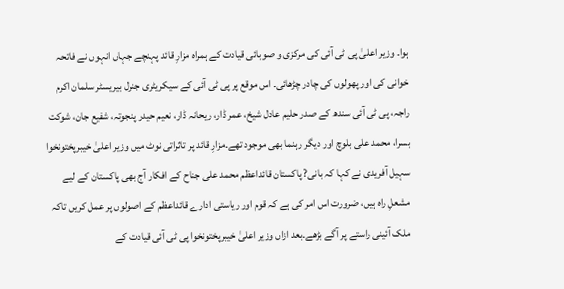ہوا۔ وزیر اعلیٰ پی ٹی آئی کی مرکزی و صوبائی قیادت کے ہمراہ مزارِ قائد پہنچے جہاں انہوں نے فاتحہ خوانی کی اور پھولوں کی چادر چڑھائی۔ اس موقع پر پی ٹی آئی کے سیکریٹری جنرل بیریسٹر سلمان اکرم راجہ، پی ٹی آئی سندھ کے صدر حلیم عادل شیخ، عمر ڈار، ریحانہ ڈار، نعیم حیدر پنجوتہ، شفیع جان، شوکت بسرا، محمد علی بلوچ اور دیگر رہنما بھی موجود تھے۔مزارِ قائد پر تاثراتی نوٹ میں وزیر اعلیٰ خیبرپختونخوا سہیل آفریدی نے کہا کہ بانی? پاکستان قائداعظم محمد علی جناح کے افکار آج بھی پاکستان کے لیے مشعلِ راہ ہیں، ضرورت اس امر کی ہے کہ قوم اور ریاستی ادارے قائداعظم کے اصولوں پر عمل کریں تاکہ ملک آئینی راستے پر آگے بڑھے۔بعد ازاں وزیر اعلیٰ خیبرپختونخوا پی ٹی آئی قیادت کے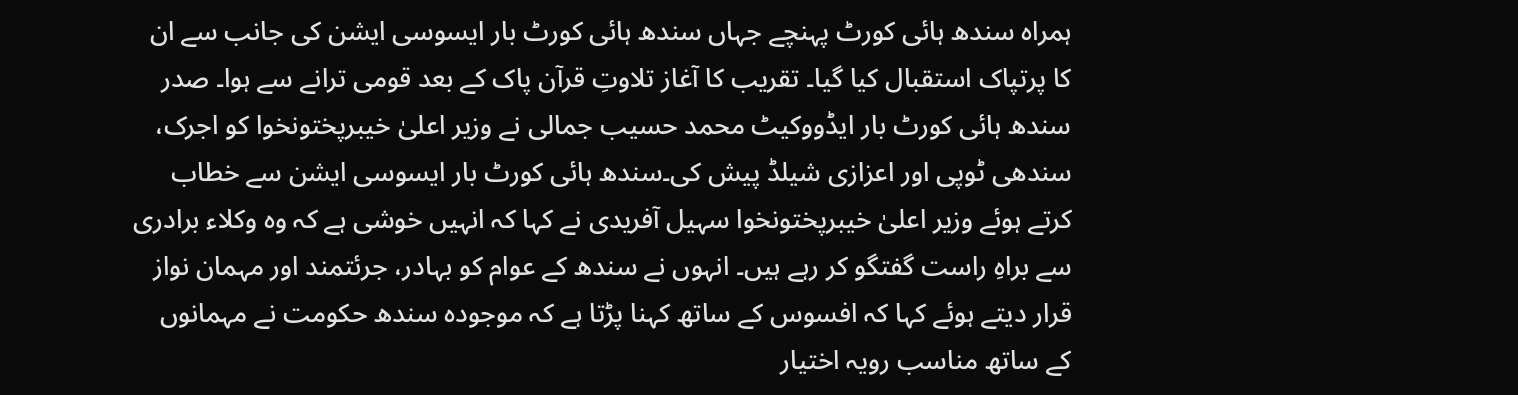ہمراہ سندھ ہائی کورٹ پہنچے جہاں سندھ ہائی کورٹ بار ایسوسی ایشن کی جانب سے ان کا پرتپاک استقبال کیا گیا۔ تقریب کا آغاز تلاوتِ قرآن پاک کے بعد قومی ترانے سے ہوا۔ صدر سندھ ہائی کورٹ بار ایڈووکیٹ محمد حسیب جمالی نے وزیر اعلیٰ خیبرپختونخوا کو اجرک، سندھی ٹوپی اور اعزازی شیلڈ پیش کی۔سندھ ہائی کورٹ بار ایسوسی ایشن سے خطاب کرتے ہوئے وزیر اعلیٰ خیبرپختونخوا سہیل آفریدی نے کہا کہ انہیں خوشی ہے کہ وہ وکلاء برادری سے براہِ راست گفتگو کر رہے ہیں۔ انہوں نے سندھ کے عوام کو بہادر، جرئتمند اور مہمان نواز قرار دیتے ہوئے کہا کہ افسوس کے ساتھ کہنا پڑتا ہے کہ موجودہ سندھ حکومت نے مہمانوں کے ساتھ مناسب رویہ اختیار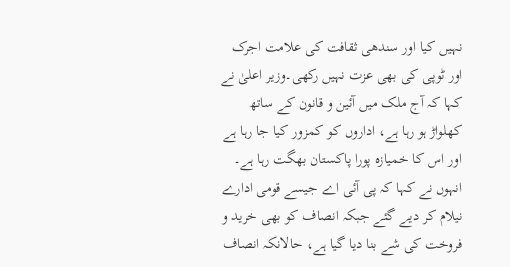نہیں کیا اور سندھی ثقافت کی علامت اجرک اور ٹوپی کی بھی عزت نہیں رکھی۔وزیر اعلیٰ نے کہا کہ آج ملک میں آئین و قانون کے ساتھ کھلواڑ ہو رہا ہے، اداروں کو کمزور کیا جا رہا ہے اور اس کا خمیازہ پورا پاکستان بھگت رہا ہے۔ انہوں نے کہا کہ پی آئی اے جیسے قومی ادارے نیلام کر دیے گئے جبکہ انصاف کو بھی خرید و فروخت کی شے بنا دیا گیا ہے، حالانکہ انصاف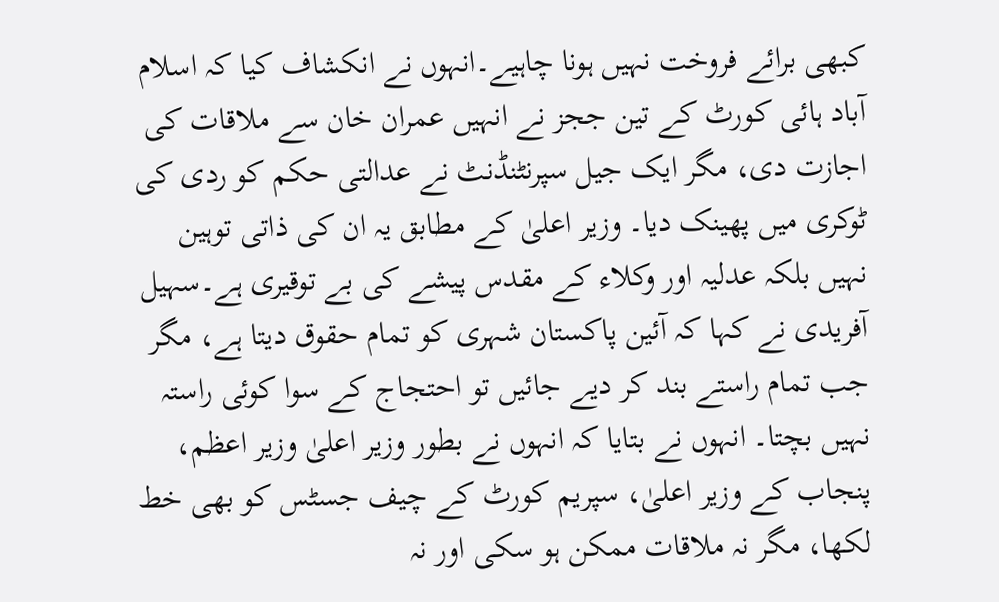کبھی برائے فروخت نہیں ہونا چاہیے۔انہوں نے انکشاف کیا کہ اسلام آباد ہائی کورٹ کے تین ججز نے انہیں عمران خان سے ملاقات کی اجازت دی، مگر ایک جیل سپرنٹنڈنٹ نے عدالتی حکم کو ردی کی ٹوکری میں پھینک دیا۔ وزیر اعلیٰ کے مطابق یہ ان کی ذاتی توہین نہیں بلکہ عدلیہ اور وکلاء کے مقدس پیشے کی بے توقیری ہے۔سہیل آفریدی نے کہا کہ آئین پاکستان شہری کو تمام حقوق دیتا ہے، مگر جب تمام راستے بند کر دیے جائیں تو احتجاج کے سوا کوئی راستہ نہیں بچتا۔ انہوں نے بتایا کہ انہوں نے بطور وزیر اعلیٰ وزیر اعظم، پنجاب کے وزیر اعلیٰ، سپریم کورٹ کے چیف جسٹس کو بھی خط لکھا، مگر نہ ملاقات ممکن ہو سکی اور نہ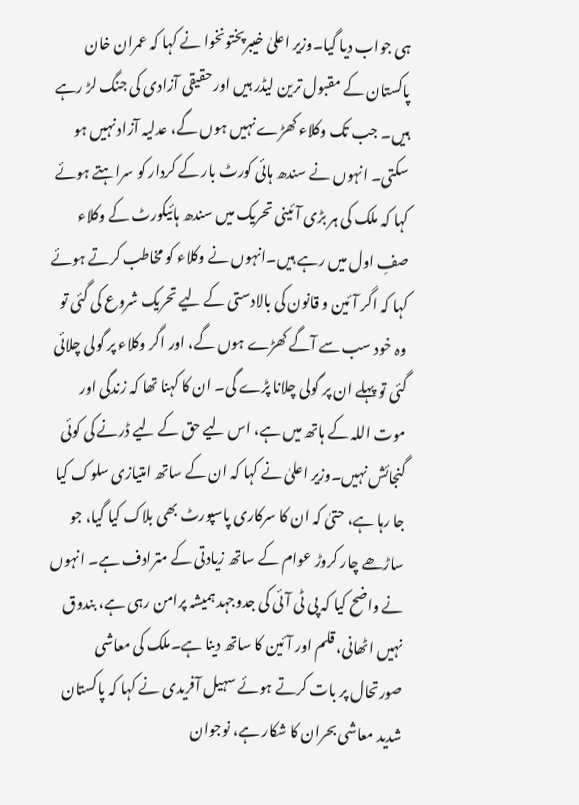ہی جواب دیا گیا۔وزیر اعلیٰ خیبرپختونخوا نے کہا کہ عمران خان پاکستان کے مقبول ترین لیڈر ہیں اور حقیقی آزادی کی جنگ لڑ رہے ہیں۔ جب تک وکلاء کھڑے نہیں ہوں گے، عدلیہ آزاد نہیں ہو سکتی۔ انہوں نے سندھ ہائی کورٹ بار کے کردار کو سراہتے ہوئے کہا کہ ملک کی ہر بڑی آئینی تحریک میں سندھ ہائیکورٹ کے وکلاء صفِ اول میں رہے ہیں۔انہوں نے وکلاء کو مخاطب کرتے ہوئے کہا کہ اگر آئین و قانون کی بالادستی کے لیے تحریک شروع کی گئی تو وہ خود سب سے آگے کھڑے ہوں گے، اور اگر وکلاء پر گولی چلائی گئی تو پہلے ان پر گولی چلانا پڑے گی۔ ان کا کہنا تھا کہ زندگی اور موت اللہ کے ہاتھ میں ہے، اس لیے حق کے لیے ڈرنے کی کوئی گنجائش نہیں۔وزیر اعلیٰ نے کہا کہ ان کے ساتھ امتیازی سلوک کیا جا رہا ہے، حتیٰ کہ ان کا سرکاری پاسپورٹ بھی بلاک کیا گیا، جو ساڑھے چار کروڑ عوام کے ساتھ زیادتی کے مترادف ہے۔ انہوں نے واضح کیا کہ پی ٹی آئی کی جدوجہد ہمیشہ پرامن رہی ہے، بندوق نہیں اٹھانی، قلم اور آئین کا ساتھ دینا ہے۔ملک کی معاشی صورتحال پر بات کرتے ہوئے سہیل آفریدی نے کہا کہ پاکستان شدید معاشی بحران کا شکار ہے، نوجوان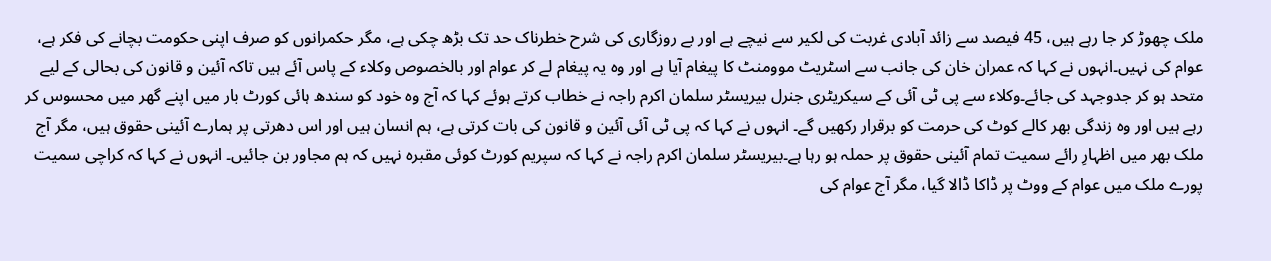ملک چھوڑ کر جا رہے ہیں، 45 فیصد سے زائد آبادی غربت کی لکیر سے نیچے ہے اور بے روزگاری کی شرح خطرناک حد تک بڑھ چکی ہے، مگر حکمرانوں کو صرف اپنی حکومت بچانے کی فکر ہے، عوام کی نہیں۔انہوں نے کہا کہ عمران خان کی جانب سے اسٹریٹ موومنٹ کا پیغام آیا ہے اور وہ یہ پیغام لے کر عوام اور بالخصوص وکلاء کے پاس آئے ہیں تاکہ آئین و قانون کی بحالی کے لیے متحد ہو کر جدوجہد کی جائے۔وکلاء سے پی ٹی آئی کے سیکریٹری جنرل بیریسٹر سلمان اکرم راجہ نے خطاب کرتے ہوئے کہا کہ آج وہ خود کو سندھ ہائی کورٹ بار میں اپنے گھر میں محسوس کر رہے ہیں اور وہ زندگی بھر کالے کوٹ کی حرمت کو برقرار رکھیں گے۔ انہوں نے کہا کہ پی ٹی آئی آئین و قانون کی بات کرتی ہے، ہم انسان ہیں اور اس دھرتی پر ہمارے آئینی حقوق ہیں، مگر آج ملک بھر میں اظہارِ رائے سمیت تمام آئینی حقوق پر حملہ ہو رہا ہے۔بیریسٹر سلمان اکرم راجہ نے کہا کہ سپریم کورٹ کوئی مقبرہ نہیں کہ ہم مجاور بن جائیں۔ انہوں نے کہا کہ کراچی سمیت پورے ملک میں عوام کے ووٹ پر ڈاکا ڈالا گیا، مگر آج عوام کی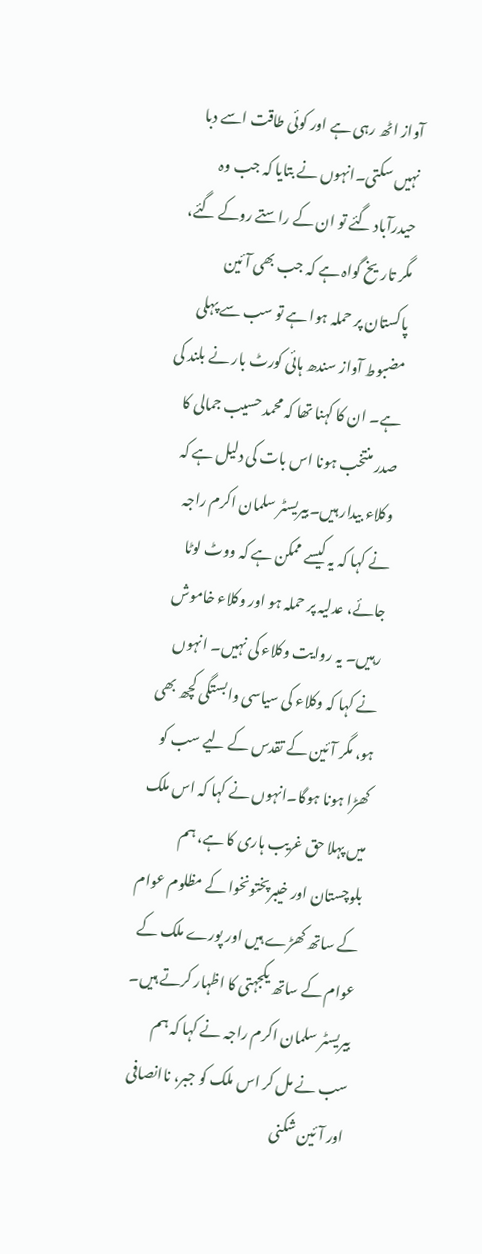آواز اٹھ رہی ہے اور کوئی طاقت اسے دبا نہیں سکتی۔انہوں نے بتایا کہ جب وہ حیدرآباد گئے تو ان کے راستے روکے گئے، مگر تاریخ گواہ ہے کہ جب بھی آئین پاکستان پر حملہ ہوا ہے تو سب سے پہلی مضبوط آواز سندھ ہائی کورٹ بار نے بلند کی ہے۔ ان کا کہنا تھا کہ محمد حسیب جمالی کا صدر منتخب ہونا اس بات کی دلیل ہے کہ وکلاء بیدار ہیں۔بیریسٹر سلمان اکرم راجہ نے کہا کہ یہ کیسے ممکن ہے کہ ووٹ لوٹا جائے، عدلیہ پر حملہ ہو اور وکلاء خاموش رہیں۔ یہ روایت وکلاء کی نہیں۔ انہوں نے کہا کہ وکلاء کی سیاسی وابستگی کچھ بھی ہو، مگر آئین کے تقدس کے لیے سب کو کھڑا ہونا ہوگا۔انہوں نے کہا کہ اس ملک میں پہلا حق غریب ہاری کا ہے، ہم بلوچستان اور خیبرپختونخوا کے مظلوم عوام کے ساتھ کھڑے ہیں اور پورے ملک کے عوام کے ساتھ یکجہتی کا اظہار کرتے ہیں۔ بیریسٹر سلمان اکرم راجہ نے کہا کہ ہم سب نے مل کر اس ملک کو جبر، ناانصافی اور آئین شکنی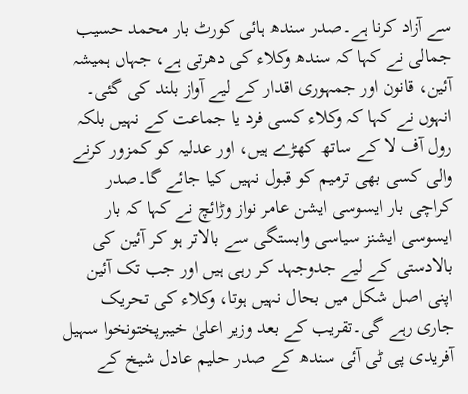سے آزاد کرنا ہے۔صدر سندھ ہائی کورٹ بار محمد حسیب جمالی نے کہا کہ سندھ وکلاء کی دھرتی ہے، جہاں ہمیشہ آئین، قانون اور جمہوری اقدار کے لیے آواز بلند کی گئی۔ انہوں نے کہا کہ وکلاء کسی فرد یا جماعت کے نہیں بلکہ رول آف لا کے ساتھ کھڑے ہیں، اور عدلیہ کو کمزور کرنے والی کسی بھی ترمیم کو قبول نہیں کیا جائے گا۔صدر کراچی بار ایسوسی ایشن عامر نواز وڑائچ نے کہا کہ بار ایسوسی ایشنز سیاسی وابستگی سے بالاتر ہو کر آئین کی بالادستی کے لیے جدوجہد کر رہی ہیں اور جب تک آئین اپنی اصل شکل میں بحال نہیں ہوتا، وکلاء کی تحریک جاری رہے گی۔تقریب کے بعد وزیر اعلیٰ خیبرپختونخوا سہیل آفریدی پی ٹی آئی سندھ کے صدر حلیم عادل شیخ کے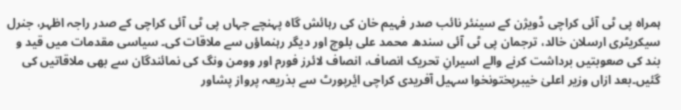ہمراہ پی ٹی آئی کراچی ڈویژن کے سینئر نائب صدر فہیم خان کی رہائش گاہ پہنچے جہاں پی ٹی آئی کراچی کے صدر راجہ اظہر، جنرل سیکریٹری ارسلان خالد، ترجمان پی ٹی آئی سندھ محمد علی بلوچ اور دیگر رہنماؤں سے ملاقات کی۔ سیاسی مقدمات میں قید و بند کی صعوبتیں برداشت کرنے والے اسیرانِ تحریک انصاف، انصاف لائرز فورم اور وومن ونگ کی نمائندگان سے بھی ملاقاتیں کی گئیں۔بعد ازاں وزیر اعلیٰ خیبرپختونخوا سہیل آفریدی کراچی ایٔرپورٹ سے بذریعہ پرواز پشاور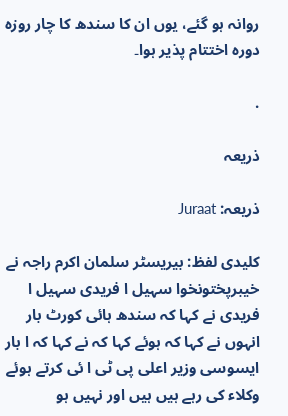روانہ ہو گئے، یوں ان کا سندھ کا چار روزہ دورہ اختتام پذیر ہوا۔

.

ذریعہ

ذریعہ: Juraat

کلیدی لفظ: بیریسٹر سلمان اکرم راجہ نے خیبرپختونخوا سہیل ا فریدی سہیل ا فریدی نے کہا کہ سندھ ہائی کورٹ بار انہوں نے کہا کہ ہوئے کہا کہ نے کہا کہ ا بار ایسوسی وزیر اعلی پی ٹی ا ئی کرتے ہوئے وکلاء کی رہے ہیں ہیں اور نہیں ہو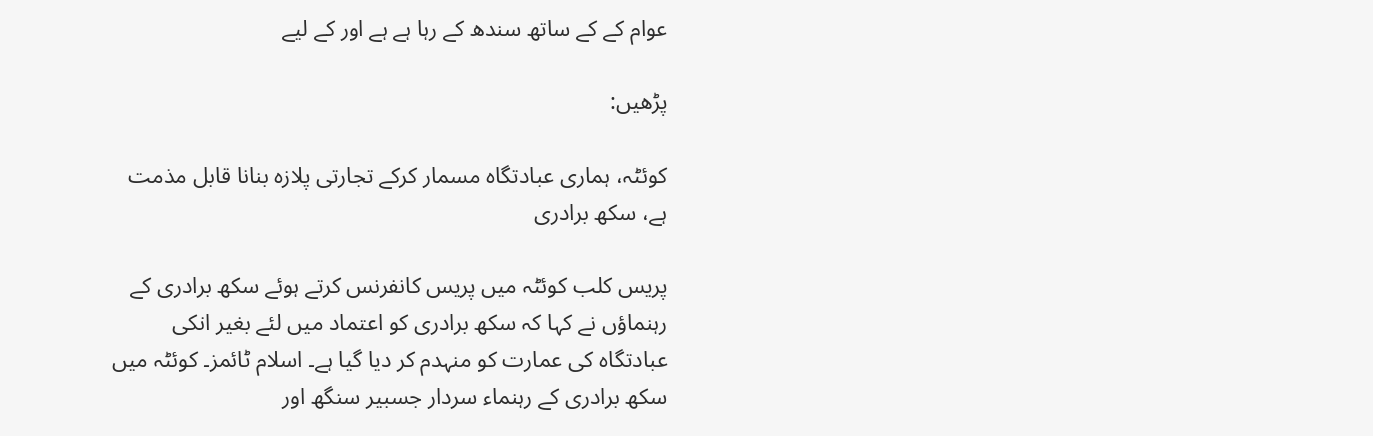عوام کے کے ساتھ سندھ کے رہا ہے ہے اور کے لیے

پڑھیں:

کوئٹہ، ہماری عبادتگاہ مسمار کرکے تجارتی پلازہ بنانا قابل مذمت ہے، سکھ برادری

پریس کلب کوئٹہ میں پریس کانفرنس کرتے ہوئے سکھ برادری کے رہنماؤں نے کہا کہ سکھ برادری کو اعتماد میں لئے بغیر انکی عبادتگاہ کی عمارت کو منہدم کر دیا گیا ہے۔ اسلام ٹائمز۔ کوئٹہ میں سکھ برادری کے رہنماء سردار جسبیر سنگھ اور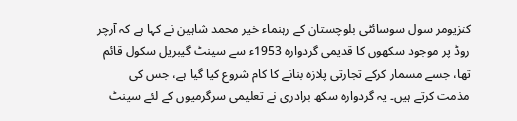کنزیومر سول سوسائٹی بلوچستان کے رہنماء خیر محمد شاہین نے کہا ہے کہ آرچر روڈ پر موجود سکھوں کا قدیمی گردوارہ 1953ء سے سینٹ گیبریل سکول قائم تھا، جسے مسمار کرکے تجارتی پلازہ بنانے کا کام شروع کیا گیا ہے، جس کی مذمت کرتے ہیں۔ یہ گردوارہ سکھ برادری نے تعلیمی سرگرمیوں کے لئے سینٹ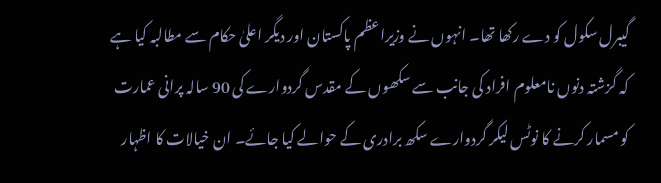گیبرل سکول کو دے رکھا تھا۔ انہوں نے وزیراعظم پاکستان اور دیگر اعلیٰ حکام سے مطالبہ کیا ہے کہ گزشتہ دنوں نامعلوم افراد کی جانب سے سکھوں کے مقدس گردوارے کی 90 سالہ پرانی عمارت کو مسمار کرنے کا نوٹس لیکر گردوارے سکھ برادری کے حوالے کیا جائے۔ ان خیالات کا اظہار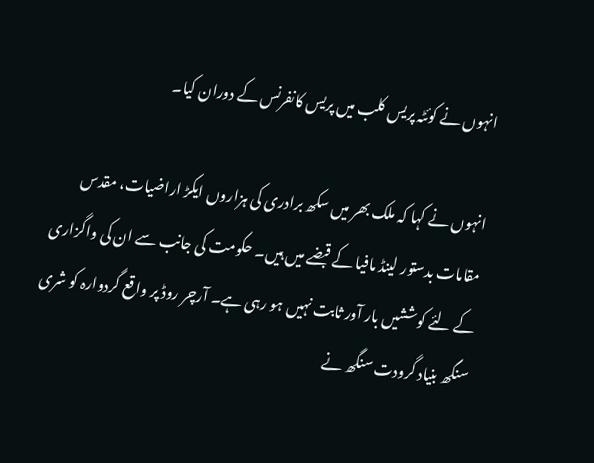انہوں نے کوئٹہ پریس کلب میں پریس کانفرنس کے دوران کیا۔

انہوں نے کہا کہ ملک بھر میں سکھ برادری کی ہزاروں ایکڑ اراضیات، مقدس مقامات بدستور لینڈ مافیا کے قبضے میں ہیں۔ حکومت کی جانب سے ان کی واگزاری کے لئے کوششیں بار آور ثابت نہیں ہو رہی ہے۔ آرچر روڈ پر واقع گردوارہ کو شری سنگھ بنیاد گرودت سنگھ نے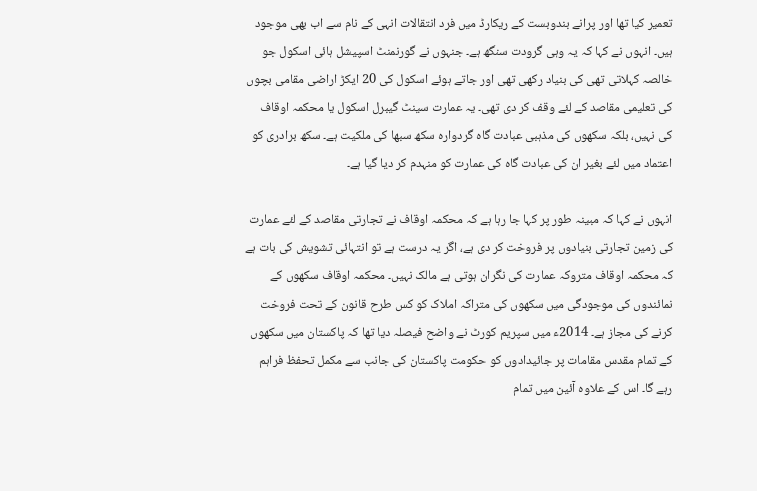تعمیر کیا تھا اور پرانے بندوبست کے ریکارڈ میں فرد انتقالات انہی کے نام سے اب بھی موجود ہیں۔ انہوں نے کہا کہ یہ وہی گرودت سنگھ ہے۔ جنہوں نے گورنمنٹ اسپیشل ہائی اسکول جو خالصہ کہلاتی تھی کی بنیاد رکھی تھی اور جاتے ہوئے اسکول کی 20 ایکڑ اراضی مقامی بچوں کی تعلیمی مقاصد کے لئے وقف کر دی تھی۔ یہ عمارت سینٹ گیبرل اسکول یا محکمہ اوقاف کی نہیں، بلکہ سکھوں کی مذہبی عبادت گاہ گردوارہ سکھ سبھا کی ملکیت ہے۔ سکھ برادری کو اعتماد میں لئے بغیر ان کی عبادت گاہ کی عمارت کو منہدم کر دیا گیا ہے۔

انہوں نے کہا کہ مبینہ طور پر کہا جا رہا ہے کہ محکمہ اوقاف نے تجارتی مقاصد کے لئے عمارت کی زمین تجارتی بنیادوں پر فروخت کر دی ہے، اگر یہ درست ہے تو انتہائی تشویش کی بات ہے کہ محکمہ اوقاف متروکہ عمارت کی نگران ہوتی ہے مالک نہیں۔ محکمہ اوقاف سکھوں کے نمائندوں کی موجودگی میں سکھوں کی متراکہ املاک کو کس طرح قانون کے تحت فروخت کرنے کی مجاز ہے۔ 2014ء میں سپریم کورٹ نے واضح فیصلہ دیا تھا کہ پاکستان میں سکھوں کے تمام مقدس مقامات پر جائیدادوں کو حکومت پاکستان کی جانب سے مکمل تحفظ فراہم رہے گا۔ اس کے علاوہ آئین میں تمام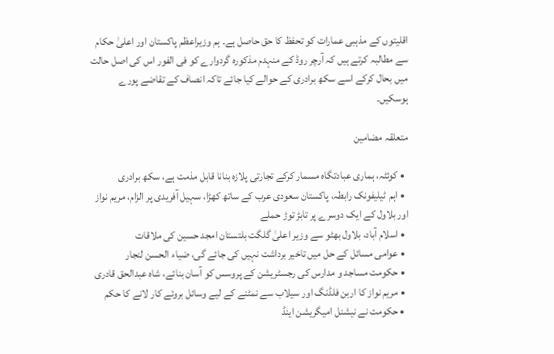اقلیتوں کے مذہبی عمارات کو تحفظ کا حق حاصل ہے۔ ہم وزیراعظم پاکستان اور اعلیٰ حکام سے مطالبہ کرتے ہیں کہ آرچر روڈ کے منہدم مذکورہ گردوارے کو فی الفور اس کی اصل حالت میں بحال کرکے اسے سکھ برادری کے حوالے کیا جائے تاکہ انصاف کے تقاضے پورے ہوسکیں۔

متعلقہ مضامین

  • کوئٹہ، ہماری عبادتگاہ مسمار کرکے تجارتی پلازہ بنانا قابل مذمت ہے، سکھ برادری
  • اہم ٹیلیفونک رابطہ، پاکستان سعودی عرب کے ساتھ کھڑا، سہیل آفریدی پر الزام، مریم نواز اور بلاول کے ایک دوسرے پر تابڑ توڑ حملے
  • اسلام آباد، بلاول بھٹو سے وزیر اعلیٰ گلگت بلتستان امجد حسین کی ملاقات
  • عوامی مسائل کے حل میں تاخیر برداشت نہیں کی جائے گی، ضیاء الحسن لنجار
  • حکومت مساجد و مدارس کی رجسٹریشن کے پروسس کو آسان بنائے، شاہ عبدالحق قادری
  • مریم نواز کا اربن فلڈنگ اور سیلاب سے نمٹنے کے لیے وسائل بروئے کار لانے کا حکم
  • حکومت نے نیشنل امیگریشن اینڈ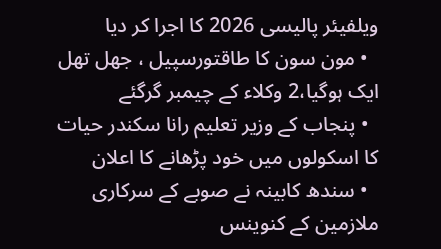ویلفیئر پالیسی 2026 کا اجرا کر دیا
  • مون سون کا طاقتورسپیل ، جھل تھل ایک ہوگیا،2 وکلاء کے چیمبر گرگئے
  • پنجاب کے وزیر تعلیم رانا سکندر حیات کا اسکولوں میں خود پڑھانے کا اعلان
  • سندھ کابینہ نے صوبے کے سرکاری ملازمین کے کنوینس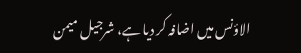الاؤنس میں اضافہ کر دیا ہے، شرجیل میمن